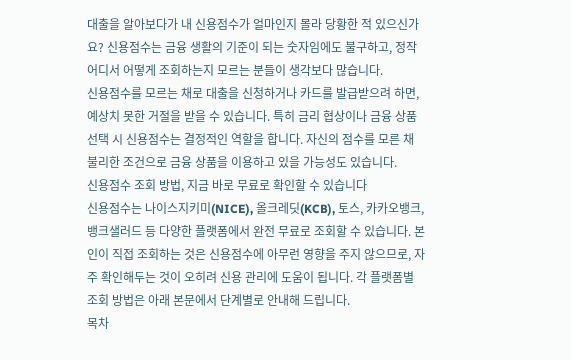대출을 알아보다가 내 신용점수가 얼마인지 몰라 당황한 적 있으신가요? 신용점수는 금융 생활의 기준이 되는 숫자임에도 불구하고, 정작 어디서 어떻게 조회하는지 모르는 분들이 생각보다 많습니다.
신용점수를 모르는 채로 대출을 신청하거나 카드를 발급받으려 하면, 예상치 못한 거절을 받을 수 있습니다. 특히 금리 협상이나 금융 상품 선택 시 신용점수는 결정적인 역할을 합니다. 자신의 점수를 모른 채 불리한 조건으로 금융 상품을 이용하고 있을 가능성도 있습니다.
신용점수 조회 방법, 지금 바로 무료로 확인할 수 있습니다
신용점수는 나이스지키미(NICE), 올크레딧(KCB), 토스, 카카오뱅크, 뱅크샐러드 등 다양한 플랫폼에서 완전 무료로 조회할 수 있습니다. 본인이 직접 조회하는 것은 신용점수에 아무런 영향을 주지 않으므로, 자주 확인해두는 것이 오히려 신용 관리에 도움이 됩니다. 각 플랫폼별 조회 방법은 아래 본문에서 단계별로 안내해 드립니다.
목차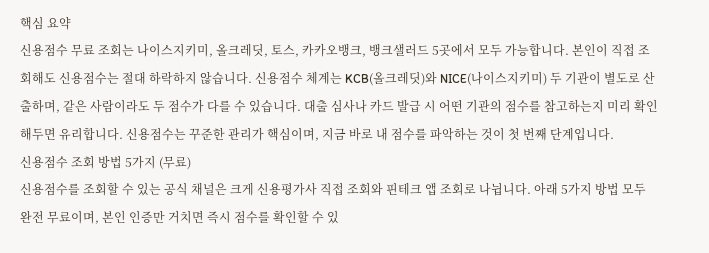핵심 요약
신용점수 무료 조회는 나이스지키미, 올크레딧, 토스, 카카오뱅크, 뱅크샐러드 5곳에서 모두 가능합니다. 본인이 직접 조회해도 신용점수는 절대 하락하지 않습니다. 신용점수 체계는 KCB(올크레딧)와 NICE(나이스지키미) 두 기관이 별도로 산출하며, 같은 사람이라도 두 점수가 다를 수 있습니다. 대출 심사나 카드 발급 시 어떤 기관의 점수를 참고하는지 미리 확인해두면 유리합니다. 신용점수는 꾸준한 관리가 핵심이며, 지금 바로 내 점수를 파악하는 것이 첫 번째 단계입니다.
신용점수 조회 방법 5가지 (무료)
신용점수를 조회할 수 있는 공식 채널은 크게 신용평가사 직접 조회와 핀테크 앱 조회로 나뉩니다. 아래 5가지 방법 모두 완전 무료이며, 본인 인증만 거치면 즉시 점수를 확인할 수 있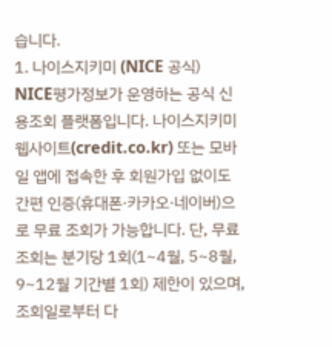습니다.
1. 나이스지키미 (NICE 공식)
NICE평가정보가 운영하는 공식 신용조회 플랫폼입니다. 나이스지키미 웹사이트(credit.co.kr) 또는 모바일 앱에 접속한 후 회원가입 없이도 간편 인증(휴대폰·카카오·네이버)으로 무료 조회가 가능합니다. 단, 무료 조회는 분기당 1회(1~4월, 5~8월, 9~12월 기간별 1회) 제한이 있으며, 조회일로부터 다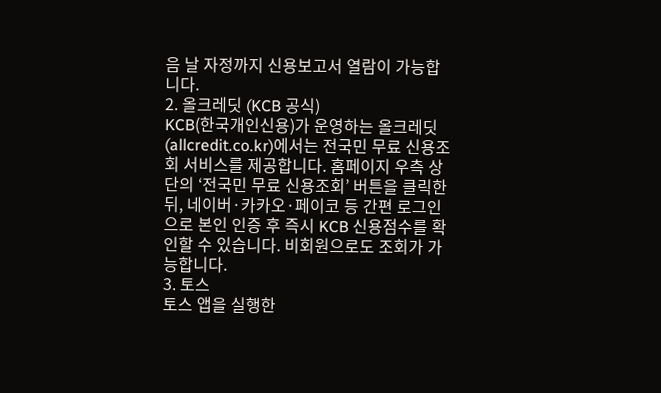음 날 자정까지 신용보고서 열람이 가능합니다.
2. 올크레딧 (KCB 공식)
KCB(한국개인신용)가 운영하는 올크레딧(allcredit.co.kr)에서는 전국민 무료 신용조회 서비스를 제공합니다. 홈페이지 우측 상단의 ‘전국민 무료 신용조회’ 버튼을 클릭한 뒤, 네이버·카카오·페이코 등 간편 로그인으로 본인 인증 후 즉시 KCB 신용점수를 확인할 수 있습니다. 비회원으로도 조회가 가능합니다.
3. 토스
토스 앱을 실행한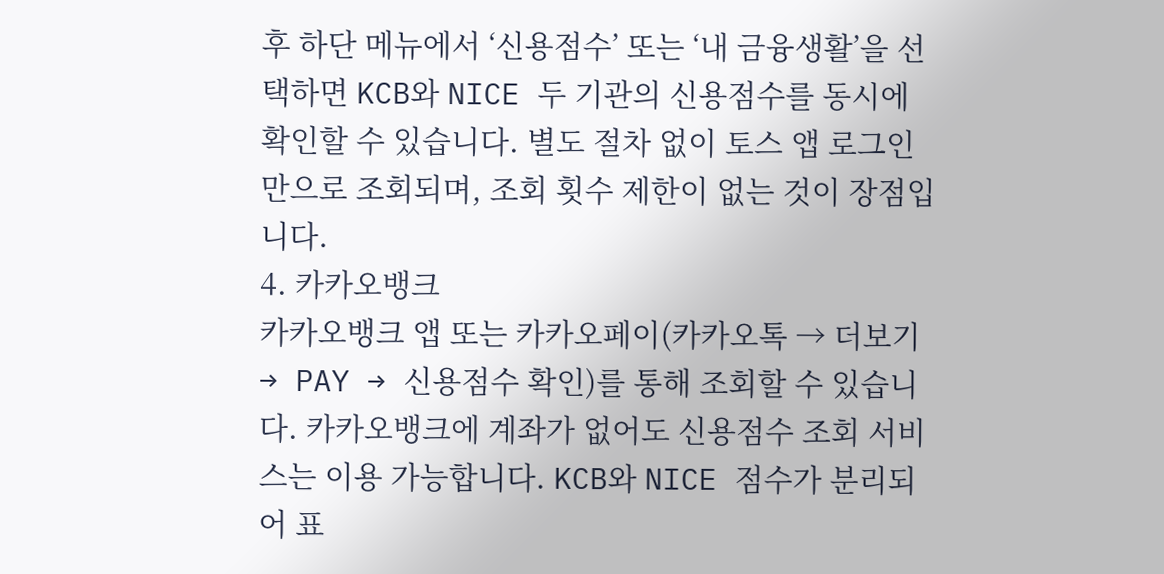후 하단 메뉴에서 ‘신용점수’ 또는 ‘내 금융생활’을 선택하면 KCB와 NICE 두 기관의 신용점수를 동시에 확인할 수 있습니다. 별도 절차 없이 토스 앱 로그인만으로 조회되며, 조회 횟수 제한이 없는 것이 장점입니다.
4. 카카오뱅크
카카오뱅크 앱 또는 카카오페이(카카오톡 → 더보기 → PAY → 신용점수 확인)를 통해 조회할 수 있습니다. 카카오뱅크에 계좌가 없어도 신용점수 조회 서비스는 이용 가능합니다. KCB와 NICE 점수가 분리되어 표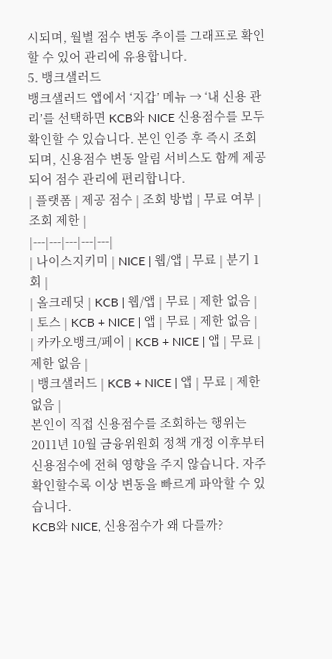시되며, 월별 점수 변동 추이를 그래프로 확인할 수 있어 관리에 유용합니다.
5. 뱅크샐러드
뱅크샐러드 앱에서 ‘지갑’ 메뉴 → ‘내 신용 관리’를 선택하면 KCB와 NICE 신용점수를 모두 확인할 수 있습니다. 본인 인증 후 즉시 조회되며, 신용점수 변동 알림 서비스도 함께 제공되어 점수 관리에 편리합니다.
| 플랫폼 | 제공 점수 | 조회 방법 | 무료 여부 | 조회 제한 |
|---|---|---|---|---|
| 나이스지키미 | NICE | 웹/앱 | 무료 | 분기 1회 |
| 올크레딧 | KCB | 웹/앱 | 무료 | 제한 없음 |
| 토스 | KCB + NICE | 앱 | 무료 | 제한 없음 |
| 카카오뱅크/페이 | KCB + NICE | 앱 | 무료 | 제한 없음 |
| 뱅크샐러드 | KCB + NICE | 앱 | 무료 | 제한 없음 |
본인이 직접 신용점수를 조회하는 행위는 2011년 10월 금융위원회 정책 개정 이후부터 신용점수에 전혀 영향을 주지 않습니다. 자주 확인할수록 이상 변동을 빠르게 파악할 수 있습니다.
KCB와 NICE, 신용점수가 왜 다를까?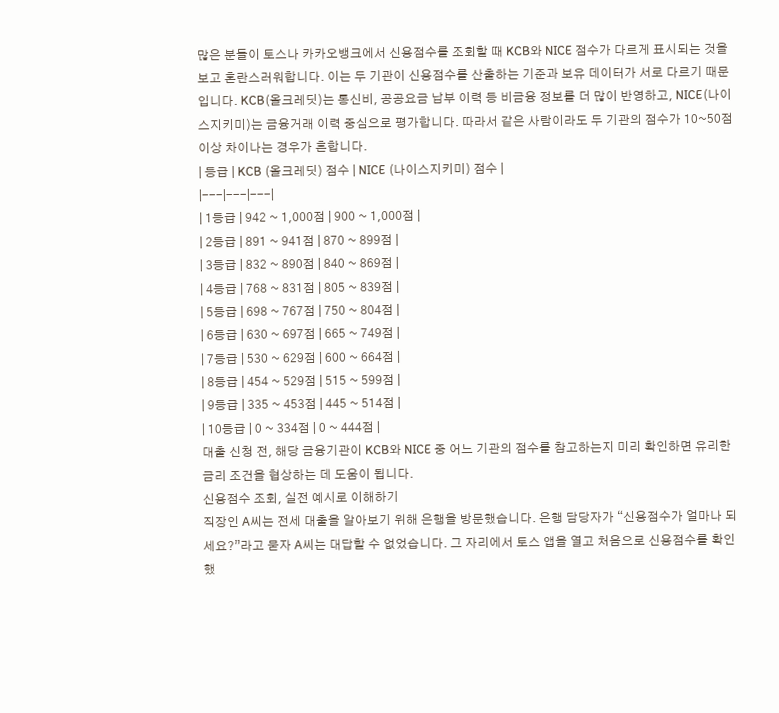많은 분들이 토스나 카카오뱅크에서 신용점수를 조회할 때 KCB와 NICE 점수가 다르게 표시되는 것을 보고 혼란스러워합니다. 이는 두 기관이 신용점수를 산출하는 기준과 보유 데이터가 서로 다르기 때문입니다. KCB(올크레딧)는 통신비, 공공요금 납부 이력 등 비금융 정보를 더 많이 반영하고, NICE(나이스지키미)는 금융거래 이력 중심으로 평가합니다. 따라서 같은 사람이라도 두 기관의 점수가 10~50점 이상 차이나는 경우가 흔합니다.
| 등급 | KCB (올크레딧) 점수 | NICE (나이스지키미) 점수 |
|---|---|---|
| 1등급 | 942 ~ 1,000점 | 900 ~ 1,000점 |
| 2등급 | 891 ~ 941점 | 870 ~ 899점 |
| 3등급 | 832 ~ 890점 | 840 ~ 869점 |
| 4등급 | 768 ~ 831점 | 805 ~ 839점 |
| 5등급 | 698 ~ 767점 | 750 ~ 804점 |
| 6등급 | 630 ~ 697점 | 665 ~ 749점 |
| 7등급 | 530 ~ 629점 | 600 ~ 664점 |
| 8등급 | 454 ~ 529점 | 515 ~ 599점 |
| 9등급 | 335 ~ 453점 | 445 ~ 514점 |
| 10등급 | 0 ~ 334점 | 0 ~ 444점 |
대출 신청 전, 해당 금융기관이 KCB와 NICE 중 어느 기관의 점수를 참고하는지 미리 확인하면 유리한 금리 조건을 협상하는 데 도움이 됩니다.
신용점수 조회, 실전 예시로 이해하기
직장인 A씨는 전세 대출을 알아보기 위해 은행을 방문했습니다. 은행 담당자가 “신용점수가 얼마나 되세요?”라고 묻자 A씨는 대답할 수 없었습니다. 그 자리에서 토스 앱을 열고 처음으로 신용점수를 확인했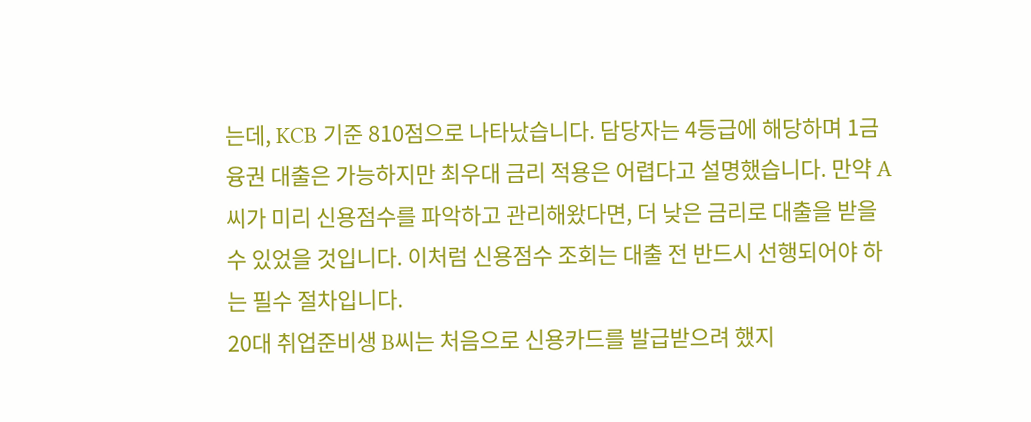는데, KCB 기준 810점으로 나타났습니다. 담당자는 4등급에 해당하며 1금융권 대출은 가능하지만 최우대 금리 적용은 어렵다고 설명했습니다. 만약 A씨가 미리 신용점수를 파악하고 관리해왔다면, 더 낮은 금리로 대출을 받을 수 있었을 것입니다. 이처럼 신용점수 조회는 대출 전 반드시 선행되어야 하는 필수 절차입니다.
20대 취업준비생 B씨는 처음으로 신용카드를 발급받으려 했지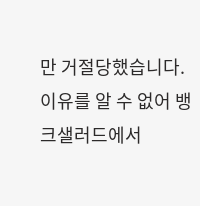만 거절당했습니다. 이유를 알 수 없어 뱅크샐러드에서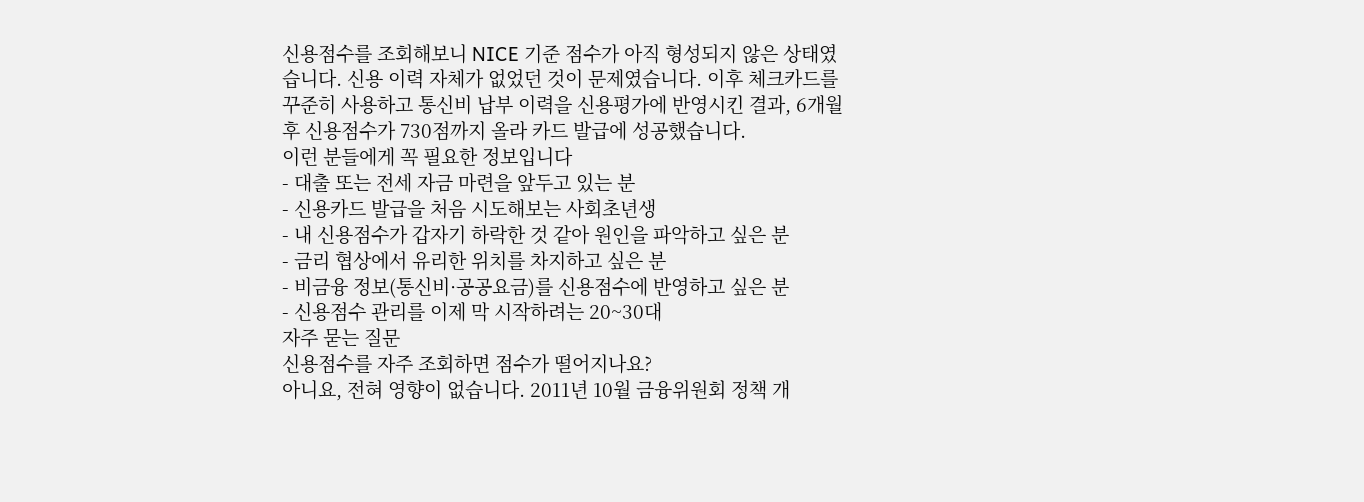신용점수를 조회해보니 NICE 기준 점수가 아직 형성되지 않은 상태였습니다. 신용 이력 자체가 없었던 것이 문제였습니다. 이후 체크카드를 꾸준히 사용하고 통신비 납부 이력을 신용평가에 반영시킨 결과, 6개월 후 신용점수가 730점까지 올라 카드 발급에 성공했습니다.
이런 분들에게 꼭 필요한 정보입니다
- 대출 또는 전세 자금 마련을 앞두고 있는 분
- 신용카드 발급을 처음 시도해보는 사회초년생
- 내 신용점수가 갑자기 하락한 것 같아 원인을 파악하고 싶은 분
- 금리 협상에서 유리한 위치를 차지하고 싶은 분
- 비금융 정보(통신비·공공요금)를 신용점수에 반영하고 싶은 분
- 신용점수 관리를 이제 막 시작하려는 20~30대
자주 묻는 질문
신용점수를 자주 조회하면 점수가 떨어지나요?
아니요, 전혀 영향이 없습니다. 2011년 10월 금융위원회 정책 개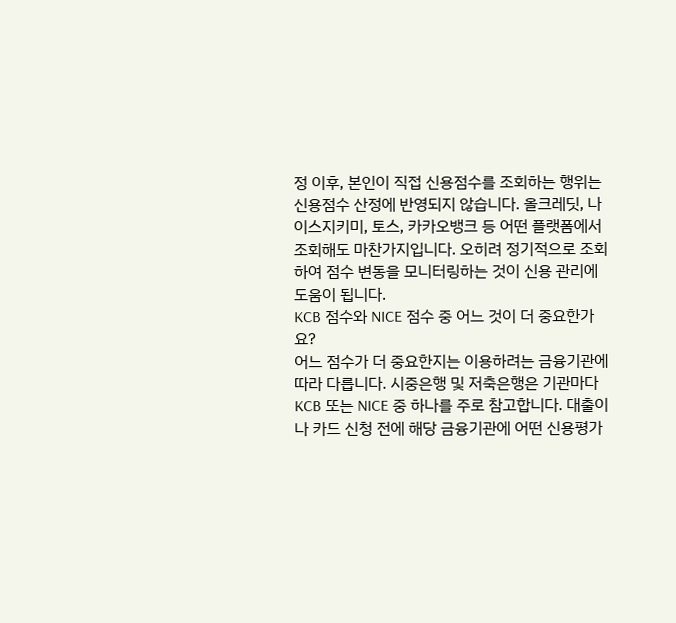정 이후, 본인이 직접 신용점수를 조회하는 행위는 신용점수 산정에 반영되지 않습니다. 올크레딧, 나이스지키미, 토스, 카카오뱅크 등 어떤 플랫폼에서 조회해도 마찬가지입니다. 오히려 정기적으로 조회하여 점수 변동을 모니터링하는 것이 신용 관리에 도움이 됩니다.
KCB 점수와 NICE 점수 중 어느 것이 더 중요한가요?
어느 점수가 더 중요한지는 이용하려는 금융기관에 따라 다릅니다. 시중은행 및 저축은행은 기관마다 KCB 또는 NICE 중 하나를 주로 참고합니다. 대출이나 카드 신청 전에 해당 금융기관에 어떤 신용평가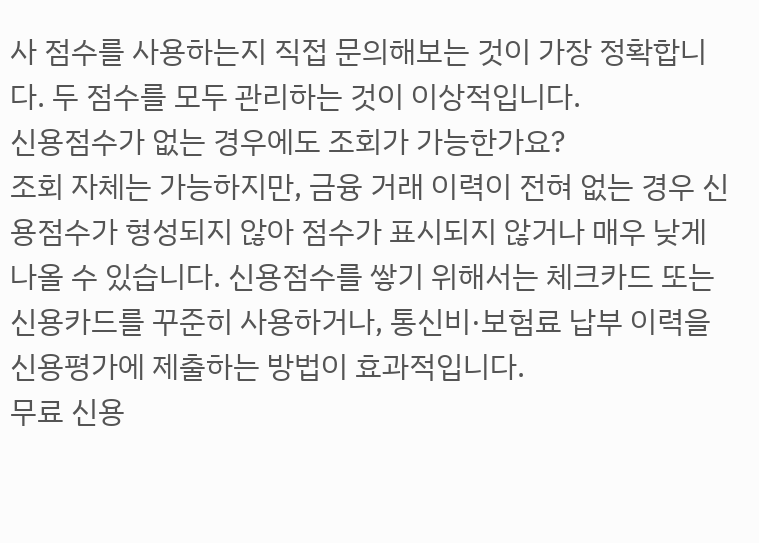사 점수를 사용하는지 직접 문의해보는 것이 가장 정확합니다. 두 점수를 모두 관리하는 것이 이상적입니다.
신용점수가 없는 경우에도 조회가 가능한가요?
조회 자체는 가능하지만, 금융 거래 이력이 전혀 없는 경우 신용점수가 형성되지 않아 점수가 표시되지 않거나 매우 낮게 나올 수 있습니다. 신용점수를 쌓기 위해서는 체크카드 또는 신용카드를 꾸준히 사용하거나, 통신비·보험료 납부 이력을 신용평가에 제출하는 방법이 효과적입니다.
무료 신용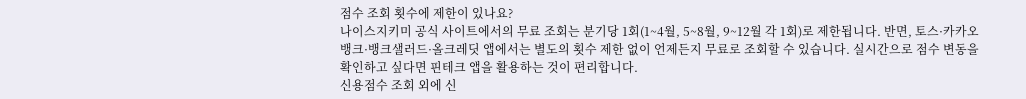점수 조회 횟수에 제한이 있나요?
나이스지키미 공식 사이트에서의 무료 조회는 분기당 1회(1~4월, 5~8월, 9~12월 각 1회)로 제한됩니다. 반면, 토스·카카오뱅크·뱅크샐러드·올크레딧 앱에서는 별도의 횟수 제한 없이 언제든지 무료로 조회할 수 있습니다. 실시간으로 점수 변동을 확인하고 싶다면 핀테크 앱을 활용하는 것이 편리합니다.
신용점수 조회 외에 신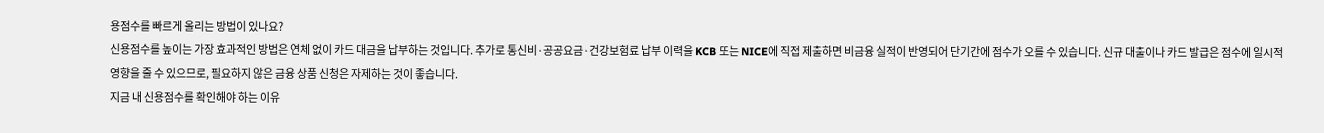용점수를 빠르게 올리는 방법이 있나요?
신용점수를 높이는 가장 효과적인 방법은 연체 없이 카드 대금을 납부하는 것입니다. 추가로 통신비·공공요금·건강보험료 납부 이력을 KCB 또는 NICE에 직접 제출하면 비금융 실적이 반영되어 단기간에 점수가 오를 수 있습니다. 신규 대출이나 카드 발급은 점수에 일시적 영향을 줄 수 있으므로, 필요하지 않은 금융 상품 신청은 자제하는 것이 좋습니다.
지금 내 신용점수를 확인해야 하는 이유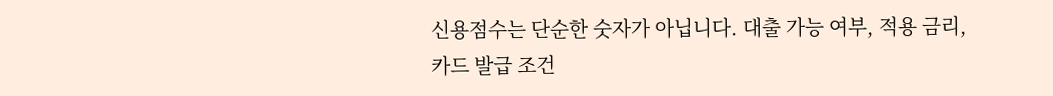신용점수는 단순한 숫자가 아닙니다. 대출 가능 여부, 적용 금리, 카드 발급 조건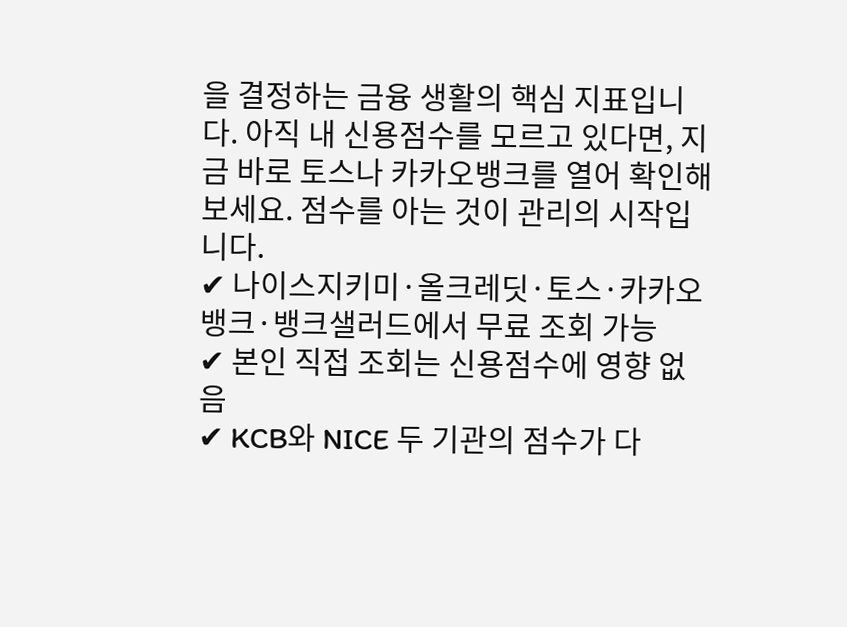을 결정하는 금융 생활의 핵심 지표입니다. 아직 내 신용점수를 모르고 있다면, 지금 바로 토스나 카카오뱅크를 열어 확인해 보세요. 점수를 아는 것이 관리의 시작입니다.
✔ 나이스지키미·올크레딧·토스·카카오뱅크·뱅크샐러드에서 무료 조회 가능
✔ 본인 직접 조회는 신용점수에 영향 없음
✔ KCB와 NICE 두 기관의 점수가 다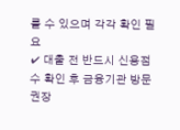를 수 있으며 각각 확인 필요
✔ 대출 전 반드시 신용점수 확인 후 금융기관 방문 권장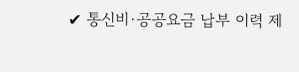✔ 통신비·공공요금 납부 이력 제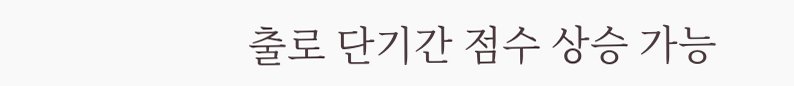출로 단기간 점수 상승 가능